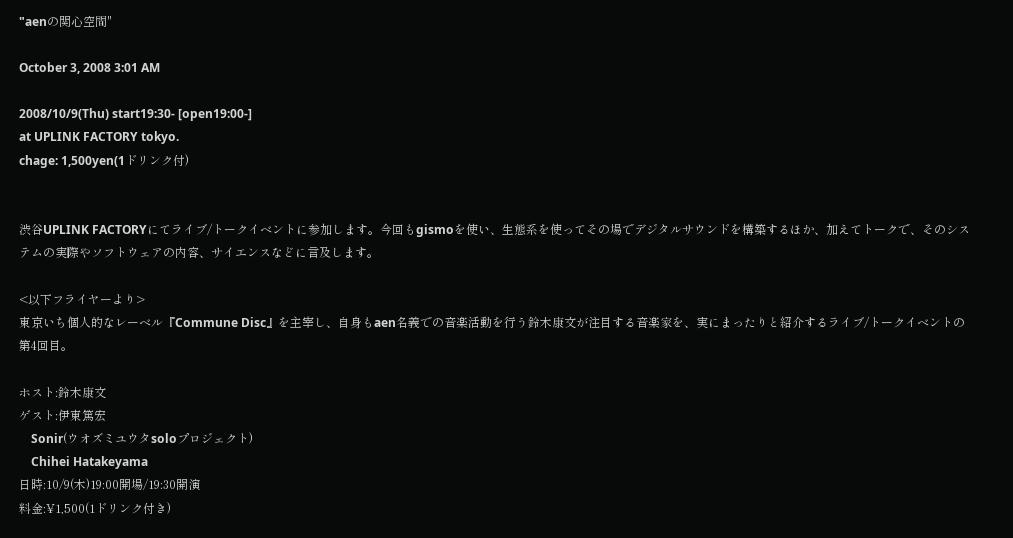"aenの関心空間"

October 3, 2008 3:01 AM

2008/10/9(Thu) start19:30- [open19:00-]
at UPLINK FACTORY tokyo.
chage: 1,500yen(1ドリンク付)


渋谷UPLINK FACTORYにてライブ/トークイベントに参加します。今回もgismoを使い、生態系を使ってその場でデジタルサウンドを構築するほか、加えてトークで、そのシステムの実際やソフトウェアの内容、サイエンスなどに言及します。

<以下フライヤーより>
東京いち個人的なレーベル『Commune Disc』を主宰し、自身もaen名義での音楽活動を行う鈴木康文が注目する音楽家を、実にまったりと紹介するライブ/トークイベントの第4回目。

ホスト:鈴木康文
ゲスト:伊東篤宏
    Sonir(ウオズミユウタsoloプロジェクト)
    Chihei Hatakeyama
日時:10/9(木)19:00開場/19:30開演
料金:¥1,500(1ドリンク付き)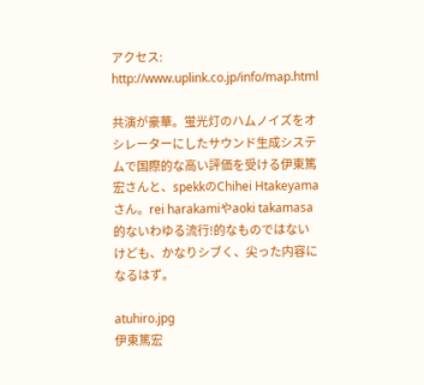アクセス:
http://www.uplink.co.jp/info/map.html

共演が豪華。蛍光灯のハムノイズをオシレーターにしたサウンド生成システムで国際的な高い評価を受ける伊東篤宏さんと、spekkのChihei Htakeyamaさん。rei harakamiやaoki takamasa的ないわゆる流行!的なものではないけども、かなりシブく、尖った内容になるはず。

atuhiro.jpg
伊東篤宏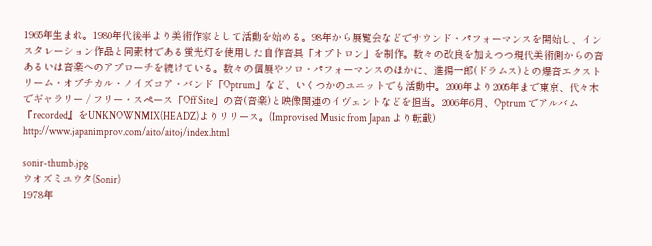1965年生まれ。1980年代後半より美術作家として活動を始める。98年から展覧会などでサウンド・パフォーマンスを開始し、インスタレーション作品と同素材である蛍光灯を使用した自作音具「オプトロン」を制作。数々の改良を加えつつ現代美術側からの音あるいは音楽へのアプローチを続けている。数々の個展やソロ・パフォーマンスのほかに、進揚一郎(ドラムス)との爆音エクストリーム・オプチカル・ノイズコア・バンド「Optrum」など、いくつかのユニットでも活動中。2000年より2005年まで東京、代々木でギャラリー / フリー・スペース「Off Site」の音(音楽)と映像関連のイヴェントなどを担当。2006年6月、Optrum でアルバム『recorded』をUNKNOWNMIX(HEADZ)よりリリース。(Improvised Music from Japan より転載)
http://www.japanimprov.com/aito/aitoj/index.html

sonir-thumb.jpg
ウオズミユウタ(Sonir)
1978年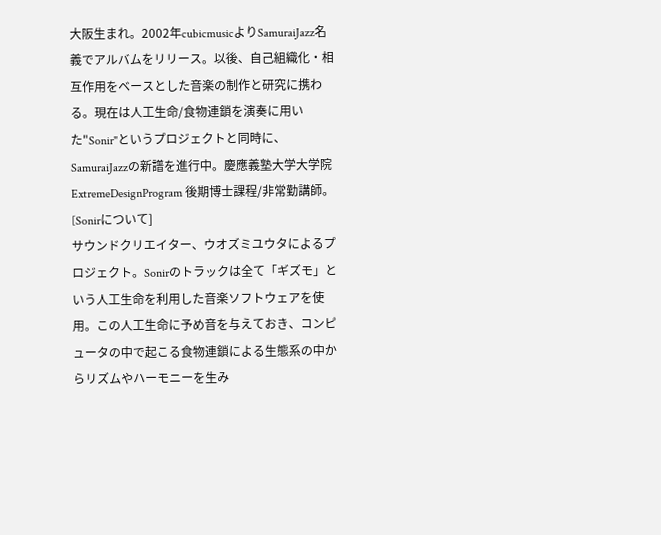大阪生まれ。2002年cubicmusicよりSamuraiJazz名義でアルバムをリリース。以後、自己組織化・相互作用をベースとした音楽の制作と研究に携わる。現在は人工生命/食物連鎖を演奏に用いた"Sonir"というプロジェクトと同時に、SamuraiJazzの新譜を進行中。慶應義塾大学大学院ExtremeDesignProgram 後期博士課程/非常勤講師。
[Sonirについて]
サウンドクリエイター、ウオズミユウタによるプロジェクト。Sonirのトラックは全て「ギズモ」という人工生命を利用した音楽ソフトウェアを使用。この人工生命に予め音を与えておき、コンピュータの中で起こる食物連鎖による生態系の中からリズムやハーモニーを生み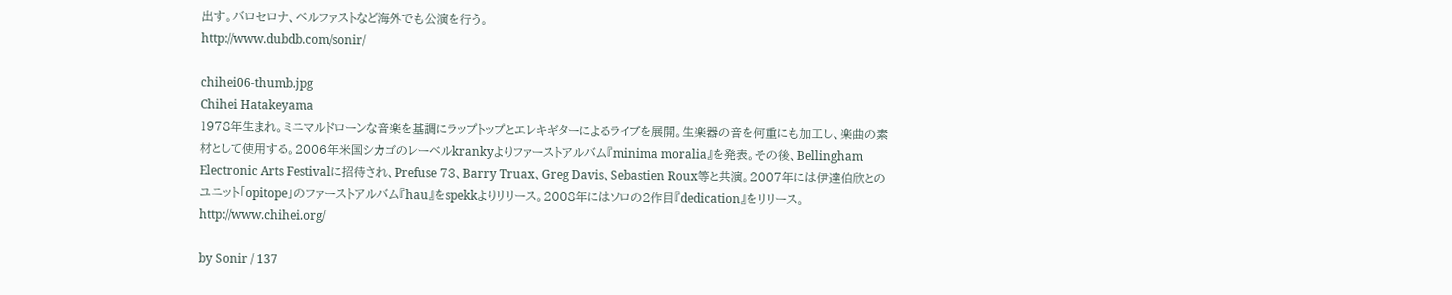出す。バロセロナ、ベルファストなど海外でも公演を行う。
http://www.dubdb.com/sonir/

chihei06-thumb.jpg
Chihei Hatakeyama
1978年生まれ。ミニマルドローンな音楽を基調にラップトップとエレキギターによるライブを展開。生楽器の音を何重にも加工し、楽曲の素材として使用する。2006年米国シカゴのレーベルkrankyよりファーストアルバム『minima moralia』を発表。その後、Bellingham Electronic Arts Festivalに招待され、Prefuse 73、Barry Truax、Greg Davis、Sebastien Roux等と共演。2007年には伊達伯欣とのユニット「opitope」のファーストアルバム『hau』をspekkよりリリース。2008年にはソロの2作目『dedication』をリリース。
http://www.chihei.org/

by Sonir / 137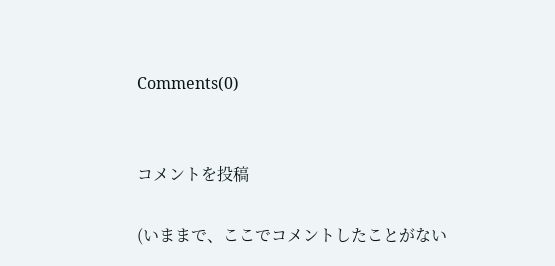Comments(0)


コメントを投稿

(いままで、ここでコメントしたことがない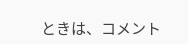ときは、コメント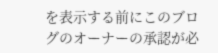を表示する前にこのブログのオーナーの承認が必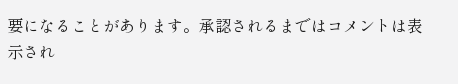要になることがあります。承認されるまではコメントは表示され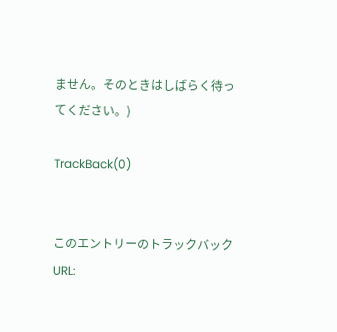ません。そのときはしばらく待ってください。)

TrackBack(0)


このエントリーのトラックバックURL: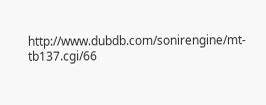http://www.dubdb.com/sonirengine/mt-tb137.cgi/66